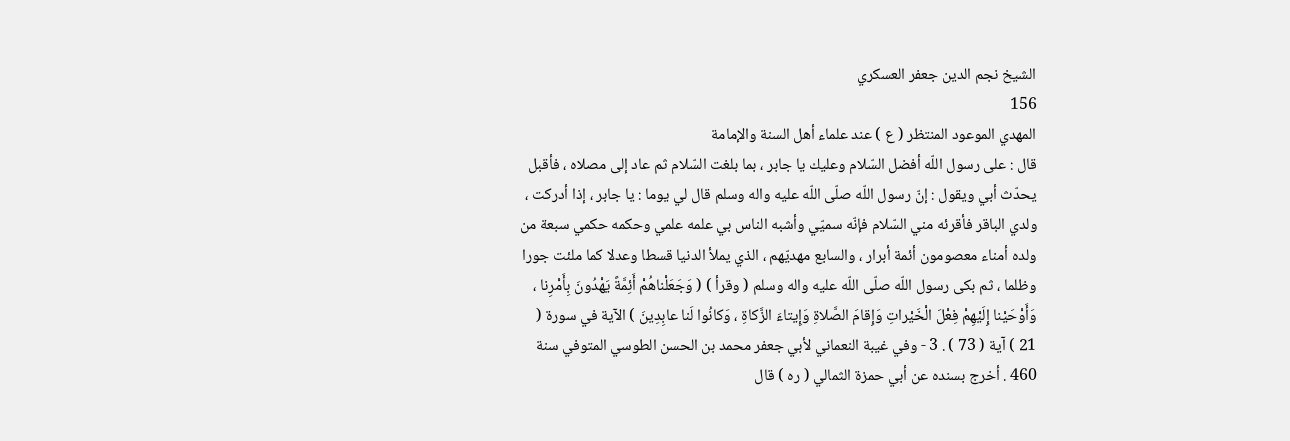الشيخ نجم الدين جعفر العسكري
156
المهدي الموعود المنتظر ( ع ) عند علماء أهل السنة والإمامة
قال : على رسول اللّه أفضل السّلام وعليك يا جابر ، بما بلغت السّلام ثم عاد إلى مصلاه ، فأقبل يحدّث أبي ويقول : إنّ رسول اللّه صلّى اللّه عليه واله وسلم قال لي يوما : يا جابر ، إذا أدركت ، ولدي الباقر فأقرئه مني السّلام فإنّه سميّي وأشبه الناس بي علمه علمي وحكمه حكمي سبعة من ولده أمناء معصومون أئمة أبرار ، والسابع مهديّهم ، الذي يملأ الدنيا قسطا وعدلا كما ملئت جورا وظلما ، ثم بكى رسول اللّه صلّى اللّه عليه واله وسلم ( وقرأ ) ( وَجَعَلْناهُمْ أَئِمَّةً يَهْدُونَ بِأَمْرِنا ، وَأَوْحَيْنا إِلَيْهِمْ فِعْلَ الْخَيْراتِ وَإِقامَ الصَّلاةِ وَإِيتاءَ الزَّكاةِ ، وَكانُوا لَنا عابِدِينَ ) الآية في سورة ( 21 ) آية ( 73 ) . 3 - وفي غيبة النعماني لأبي جعفر محمد بن الحسن الطوسي المتوفي سنة 460 . أخرج بسنده عن أبي حمزة الثمالي ( ره ) قال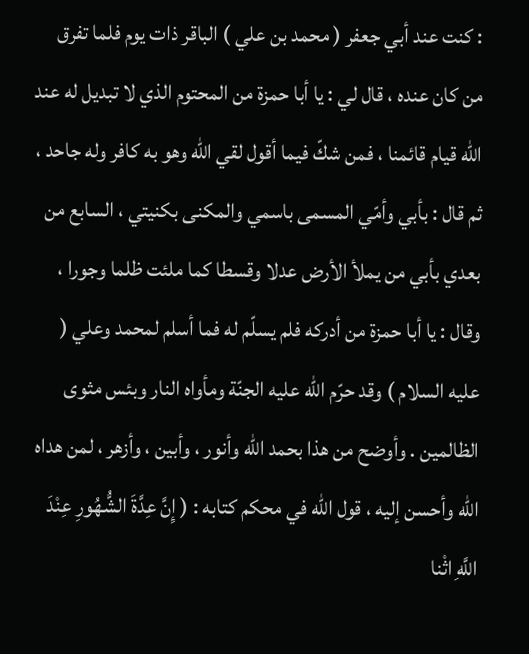: كنت عند أبي جعفر ( محمد بن علي ) الباقر ذات يوم فلما تفرق من كان عنده ، قال لي : يا أبا حمزة من المحتوم الذي لا تبديل له عند اللّه قيام قائمنا ، فمن شكّ فيما أقول لقي اللّه وهو به كافر وله جاحد ، ثم قال : بأبي وأمّي المسمى باسمي والمكنى بكنيتي ، السابع من بعدي بأبي من يملأ الأرض عدلا وقسطا كما ملئت ظلما وجورا ، وقال : يا أبا حمزة من أدركه فلم يسلّم له فما أسلم لمحمد وعلي ( عليه السلام ) وقد حرّم اللّه عليه الجنّة ومأواه النار وبئس مثوى الظالمين . وأوضح من هذا بحمد اللّه وأنور ، وأبين ، وأزهر ، لمن هداه اللّه وأحسن إليه ، قول اللّه في محكم كتابه : ( إِنَّ عِدَّةَ الشُّهُورِ عِنْدَ اللَّهِ اثْنا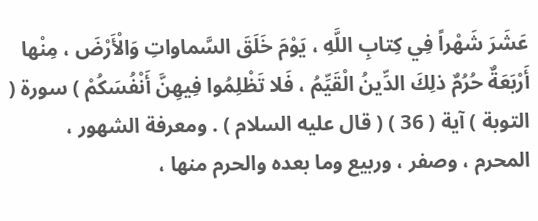عَشَرَ شَهْراً فِي كِتابِ اللَّهِ ، يَوْمَ خَلَقَ السَّماواتِ وَالْأَرْضَ ، مِنْها أَرْبَعَةٌ حُرُمٌ ذلِكَ الدِّينُ الْقَيِّمُ ، فَلا تَظْلِمُوا فِيهِنَّ أَنْفُسَكُمْ ) سورة ( التوبة ) آية ( 36 ) ( قال عليه السلام ) . ومعرفة الشهور ، المحرم ، وصفر ، وربيع وما بعده والحرم منها ،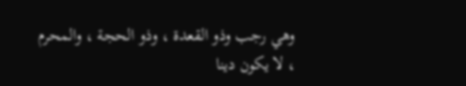وهي رجب وذو القعدة ، وذو الحجة ، والمحرم ، لا يكون دينا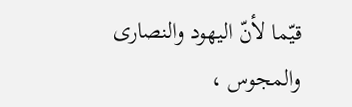قيّما لأنّ اليهود والنصارى والمجوس ،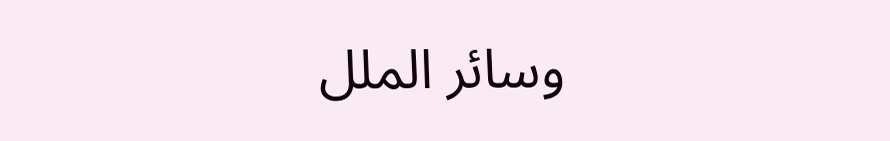وسائر الملل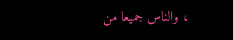، والناس جميعا من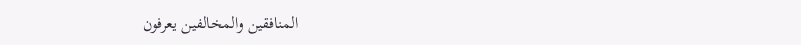المنافقين والمخالفين يعرفون